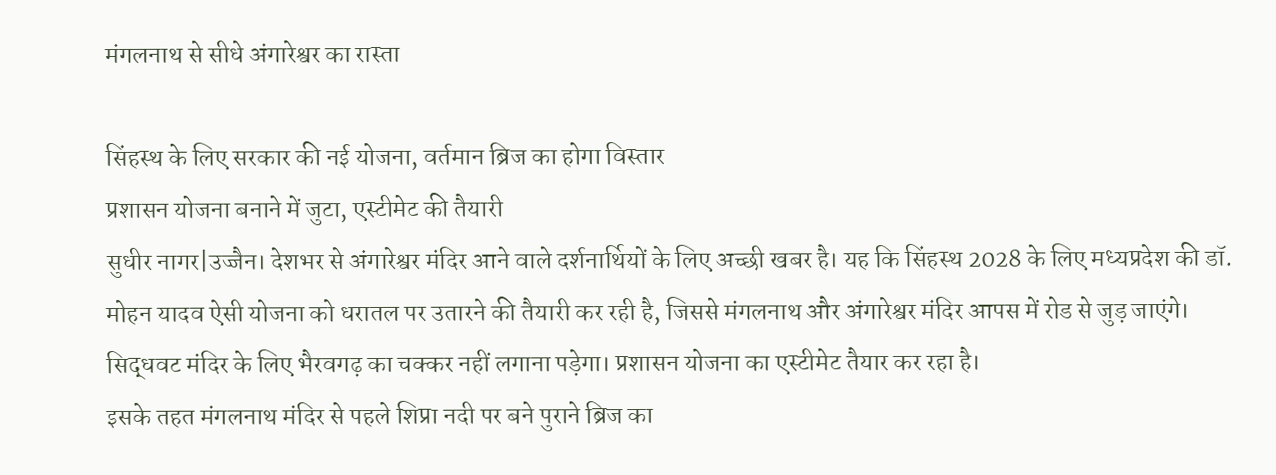मंगलनाथ से सीधे अंगारेश्वर का रास्ता

सिंहस्थ के लिए सरकार की नई योजना, वर्तमान ब्रिज का होगा विस्तार
प्रशासन योजना बनाने में जुटा, एस्टीमेट की तैयारी
सुधीर नागर|उज्जैन। देशभर से अंगारेश्वर मंदिर आने वाले दर्शनार्थियों के लिए अच्छी खबर है। यह कि सिंहस्थ 2028 के लिए मध्यप्रदेश की डॉ. मोहन यादव ऐसी योजना को धरातल पर उतारने की तैयारी कर रही है, जिससे मंगलनाथ और अंगारेश्वर मंदिर आपस में रोड से जुड़ जाएंगे। सिद्धवट मंदिर के लिए भैरवगढ़ का चक्कर नहीं लगाना पड़ेगा। प्रशासन योजना का एस्टीमेट तैयार कर रहा है।
इसके तहत मंगलनाथ मंदिर से पहले शिप्रा नदी पर बने पुराने ब्रिज का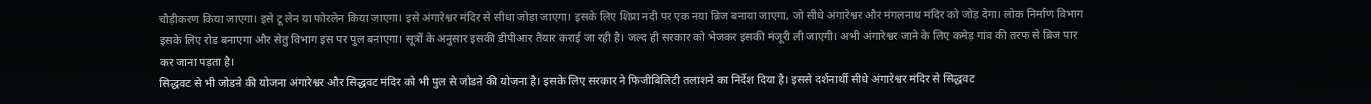चौड़ीकरण किया जाएगा। इसे टू लेन या फोरलेन किया जाएगा। इसे अंगारेश्वर मंदिर से सीधा जोड़ा जाएगा। इसके लिए शिप्रा नदी पर एक नया ब्रिज बनाया जाएगा, जो सीधे अंगारेश्वर और मंगलनाथ मंदिर को जोड़ देगा। लोक निर्माण विभाग इसके लिए रोड बनाएगा और सेतु विभाग इस पर पुल बनाएगा। सूत्रों के अनुसार इसकी डीपीआर तैयार कराई जा रही है। जल्द ही सरकार को भेजकर इसकी मंजूरी ली जाएगी। अभी अंगारेश्वर जाने के लिए कमेड़ गांव की तरफ से ब्रिज पार कर जाना पड़ता है।
सिद्धवट से भी जोडऩे की योजना अंगारेश्वर और सिद्धवट मंदिर को भी पुल से जोडऩे की योजना है। इसके लिए सरकार ने फिजीबिलिटी तलाशने का निर्देश दिया है। इससे दर्शनार्थी सीधे अंगारेश्वर मंदिर से सिद्धवट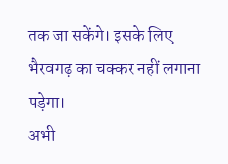तक जा सकेंगे। इसके लिए भैरवगढ़ का चक्कर नहीं लगाना पड़ेगा।
अभी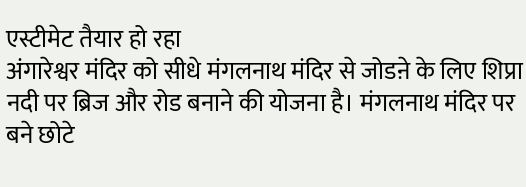एस्टीमेट तैयार हो रहा
अंगारेश्वर मंदिर को सीधे मंगलनाथ मंदिर से जोडऩे के लिए शिप्रा नदी पर ब्रिज और रोड बनाने की योजना है। मंगलनाथ मंदिर पर बने छोटे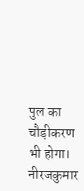पुल का चौड़ीकरण भी होगा। नीरजकुमार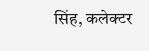सिंह, कलेक्टर